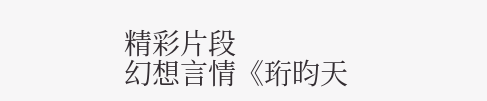精彩片段
幻想言情《珩昀天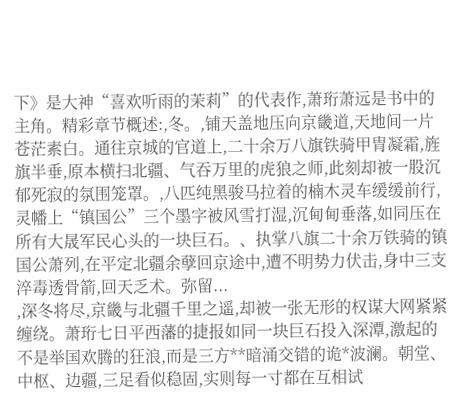下》是大神“喜欢听雨的茉莉”的代表作,萧珩萧远是书中的主角。精彩章节概述:,冬。,铺天盖地压向京畿道,天地间一片苍茫素白。通往京城的官道上,二十余万八旗铁骑甲胄凝霜,旌旗半垂,原本横扫北疆、气吞万里的虎狼之师,此刻却被一股沉郁死寂的氛围笼罩。,八匹纯黑骏马拉着的楠木灵车缓缓前行,灵幡上“镇国公”三个墨字被风雪打湿,沉甸甸垂落,如同压在所有大晟军民心头的一块巨石。、执掌八旗二十余万铁骑的镇国公萧列,在平定北疆余孽回京途中,遭不明势力伏击,身中三支淬毒透骨箭,回天乏术。弥留...
,深冬将尽,京畿与北疆千里之遥,却被一张无形的权谋大网紧紧缠绕。萧珩七日平西藩的捷报如同一块巨石投入深潭,激起的不是举国欢腾的狂浪,而是三方**暗涌交错的诡*波澜。朝堂、中枢、边疆,三足看似稳固,实则每一寸都在互相试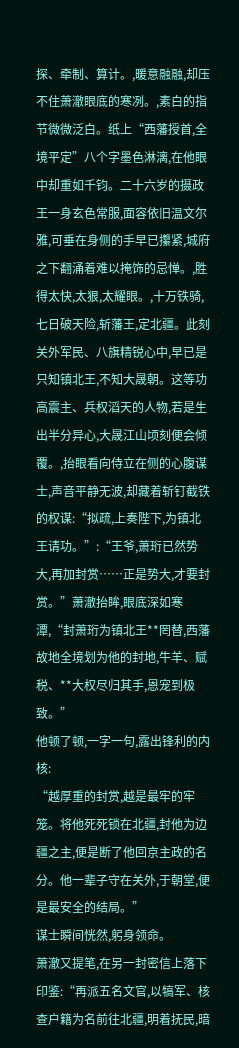探、牵制、算计。,暖意融融,却压不住萧澈眼底的寒冽。,素白的指节微微泛白。纸上“西藩授首,全境平定”八个字墨色淋漓,在他眼中却重如千钧。二十六岁的摄政王一身玄色常服,面容依旧温文尔雅,可垂在身侧的手早已攥紧,城府之下翻涌着难以掩饰的忌惮。,胜得太快,太狠,太耀眼。,十万铁骑,七日破天险,斩藩王,定北疆。此刻关外军民、八旗精锐心中,早已是只知镇北王,不知大晟朝。这等功高震主、兵权滔天的人物,若是生出半分异心,大晟江山顷刻便会倾覆。,抬眼看向侍立在侧的心腹谋士,声音平静无波,却藏着斩钉截铁的权谋:“拟疏,上奏陛下,为镇北王请功。”:“王爷,萧珩已然势大,再加封赏……正是势大,才要封赏。”萧澈抬眸,眼底深如寒潭,“封萧珩为镇北王**罔替,西藩故地全境划为他的封地,牛羊、赋税、**大权尽归其手,恩宠到极致。”
他顿了顿,一字一句,露出锋利的内核:
“越厚重的封赏,越是最牢的牢笼。将他死死锁在北疆,封他为边疆之主,便是断了他回京主政的名分。他一辈子守在关外,于朝堂,便是最安全的结局。”
谋士瞬间恍然,躬身领命。
萧澈又提笔,在另一封密信上落下印鉴:“再派五名文官,以犒军、核查户籍为名前往北疆,明着抚民,暗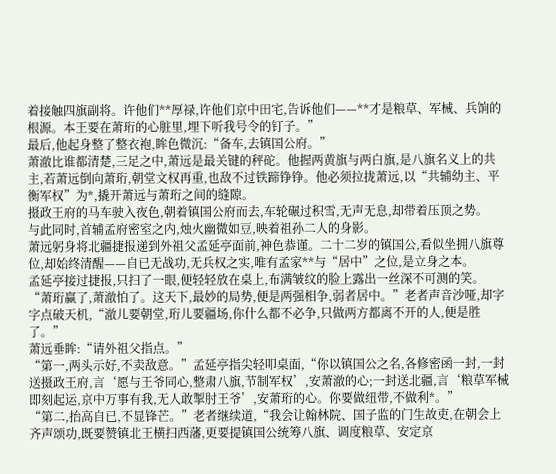着接触四旗副将。许他们**厚禄,许他们京中田宅,告诉他们——**才是粮草、军械、兵饷的根源。本王要在萧珩的心脏里,埋下听我号令的钉子。”
最后,他起身整了整衣袍,眸色微沉:“备车,去镇国公府。”
萧澈比谁都清楚,三足之中,萧远是最关键的秤砣。他握两黄旗与两白旗,是八旗名义上的共主,若萧远倒向萧珩,朝堂文权再重,也敌不过铁蹄铮铮。他必须拉拢萧远,以“共辅幼主、平衡军权”为*,撬开萧远与萧珩之间的缝隙。
摄政王府的马车驶入夜色,朝着镇国公府而去,车轮碾过积雪,无声无息,却带着压顶之势。
与此同时,首辅孟府密室之内,烛火幽微如豆,映着祖孙二人的身影。
萧远躬身将北疆捷报递到外祖父孟延亭面前,神色恭谨。二十二岁的镇国公,看似坐拥八旗尊位,却始终清醒——自已无战功,无兵权之实,唯有孟家**与“居中”之位,是立身之本。
孟延亭接过捷报,只扫了一眼,便轻轻放在桌上,布满皱纹的脸上露出一丝深不可测的笑。
“萧珩赢了,萧澈怕了。这天下,最妙的局势,便是两强相争,弱者居中。”老者声音沙哑,却字字点破天机,“澈儿要朝堂,珩儿要疆场,你什么都不必争,只做两方都离不开的人,便是胜了。”
萧远垂眸:“请外祖父指点。”
“第一,两头示好,不卖敌意。”孟延亭指尖轻叩桌面,“你以镇国公之名,各修密函一封,一封送摄政王府,言‘愿与王爷同心,整肃八旗,节制军权’,安萧澈的心;一封送北疆,言‘粮草军械即刻起运,京中万事有我,无人敢掣肘王爷’,安萧珩的心。你要做纽带,不做利*。”
“第二,抬高自已,不显锋芒。”老者继续道,“我会让翰林院、国子监的门生故吏,在朝会上齐声颂功,既要赞镇北王横扫西藩,更要提镇国公统筹八旗、调度粮草、安定京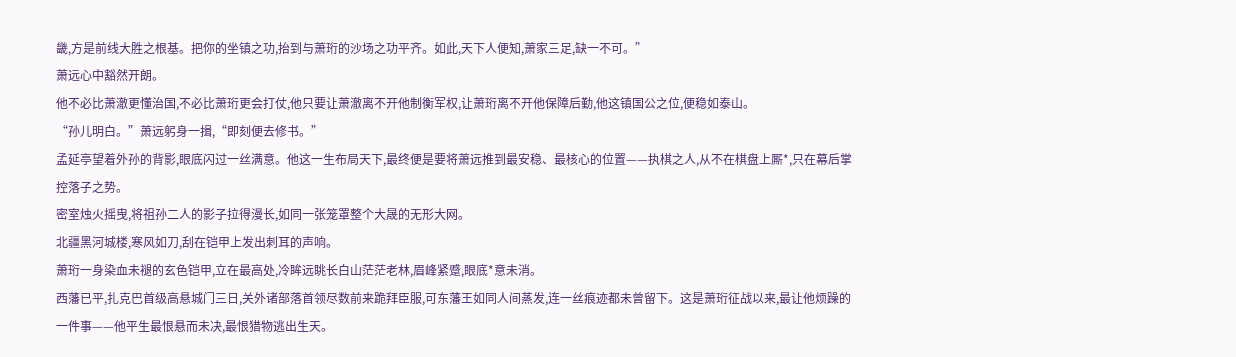畿,方是前线大胜之根基。把你的坐镇之功,抬到与萧珩的沙场之功平齐。如此,天下人便知,萧家三足,缺一不可。”
萧远心中豁然开朗。
他不必比萧澈更懂治国,不必比萧珩更会打仗,他只要让萧澈离不开他制衡军权,让萧珩离不开他保障后勤,他这镇国公之位,便稳如泰山。
“孙儿明白。”萧远躬身一揖,“即刻便去修书。”
孟延亭望着外孙的背影,眼底闪过一丝满意。他这一生布局天下,最终便是要将萧远推到最安稳、最核心的位置——执棋之人,从不在棋盘上厮*,只在幕后掌控落子之势。
密室烛火摇曳,将祖孙二人的影子拉得漫长,如同一张笼罩整个大晟的无形大网。
北疆黑河城楼,寒风如刀,刮在铠甲上发出刺耳的声响。
萧珩一身染血未褪的玄色铠甲,立在最高处,冷眸远眺长白山茫茫老林,眉峰紧蹙,眼底*意未消。
西藩已平,扎克巴首级高悬城门三日,关外诸部落首领尽数前来跪拜臣服,可东藩王如同人间蒸发,连一丝痕迹都未曾留下。这是萧珩征战以来,最让他烦躁的一件事——他平生最恨悬而未决,最恨猎物逃出生天。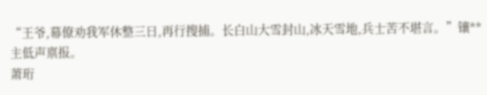“王爷,幕僚劝我军休整三日,再行搜捕。长白山大雪封山,冰天雪地,兵士苦不堪言。”镶**主低声禀报。
萧珩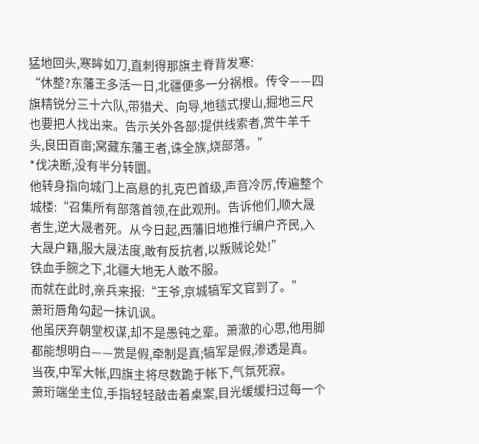猛地回头,寒眸如刀,直刺得那旗主脊背发寒:
“休整?东藩王多活一日,北疆便多一分祸根。传令——四旗精锐分三十六队,带猎犬、向导,地毯式搜山,掘地三尺也要把人找出来。告示关外各部:提供线索者,赏牛羊千头,良田百亩;窝藏东藩王者,诛全族,烧部落。”
*伐决断,没有半分转圜。
他转身指向城门上高悬的扎克巴首级,声音冷厉,传遍整个城楼:“召集所有部落首领,在此观刑。告诉他们,顺大晟者生,逆大晟者死。从今日起,西藩旧地推行编户齐民,入大晟户籍,服大晟法度,敢有反抗者,以叛贼论处!”
铁血手腕之下,北疆大地无人敢不服。
而就在此时,亲兵来报:“王爷,京城犒军文官到了。”
萧珩唇角勾起一抹讥讽。
他虽厌弃朝堂权谋,却不是愚钝之辈。萧澈的心思,他用脚都能想明白——赏是假,牵制是真;犒军是假,渗透是真。
当夜,中军大帐,四旗主将尽数跪于帐下,气氛死寂。
萧珩端坐主位,手指轻轻敲击着桌案,目光缓缓扫过每一个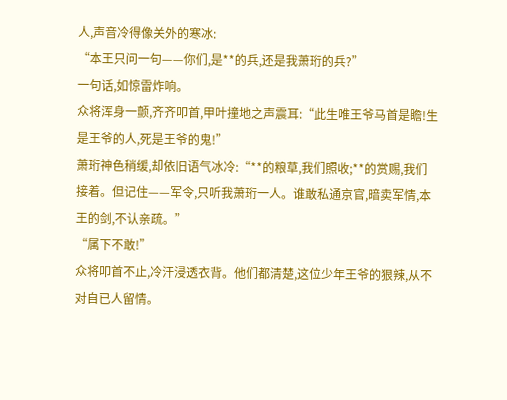人,声音冷得像关外的寒冰:
“本王只问一句——你们,是**的兵,还是我萧珩的兵?”
一句话,如惊雷炸响。
众将浑身一颤,齐齐叩首,甲叶撞地之声震耳:“此生唯王爷马首是瞻!生是王爷的人,死是王爷的鬼!”
萧珩神色稍缓,却依旧语气冰冷:“**的粮草,我们照收;**的赏赐,我们接着。但记住——军令,只听我萧珩一人。谁敢私通京官,暗卖军情,本王的剑,不认亲疏。”
“属下不敢!”
众将叩首不止,冷汗浸透衣背。他们都清楚,这位少年王爷的狠辣,从不对自已人留情。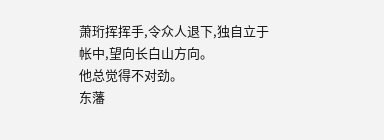萧珩挥挥手,令众人退下,独自立于帐中,望向长白山方向。
他总觉得不对劲。
东藩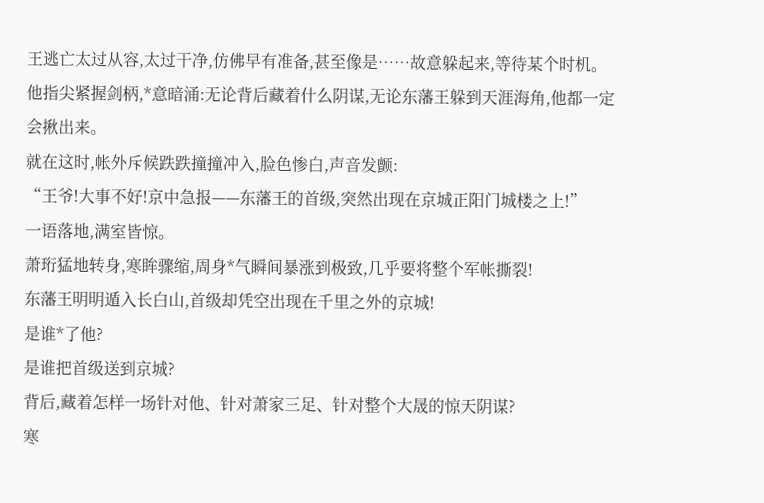王逃亡太过从容,太过干净,仿佛早有准备,甚至像是……故意躲起来,等待某个时机。
他指尖紧握剑柄,*意暗涌:无论背后藏着什么阴谋,无论东藩王躲到天涯海角,他都一定会揪出来。
就在这时,帐外斥候跌跌撞撞冲入,脸色惨白,声音发颤:
“王爷!大事不好!京中急报——东藩王的首级,突然出现在京城正阳门城楼之上!”
一语落地,满室皆惊。
萧珩猛地转身,寒眸骤缩,周身*气瞬间暴涨到极致,几乎要将整个军帐撕裂!
东藩王明明遁入长白山,首级却凭空出现在千里之外的京城!
是谁*了他?
是谁把首级送到京城?
背后,藏着怎样一场针对他、针对萧家三足、针对整个大晟的惊天阴谋?
寒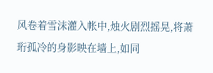风卷着雪沫灌入帐中,烛火剧烈摇晃,将萧珩孤冷的身影映在墙上,如同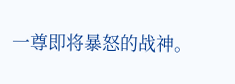一尊即将暴怒的战神。